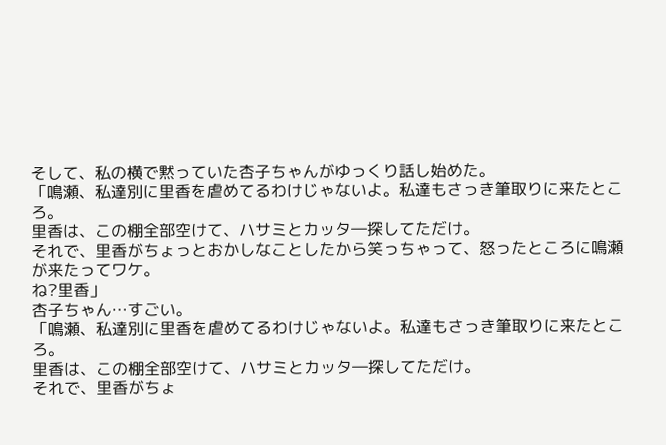そして、私の横で黙っていた杏子ちゃんがゆっくり話し始めた。
「鳴瀬、私達別に里香を虐めてるわけじゃないよ。私達もさっき筆取りに来たところ。
里香は、この棚全部空けて、ハサミとカッタ―探してただけ。
それで、里香がちょっとおかしなことしたから笑っちゃって、怒ったところに鳴瀬が来たってワケ。
ね?里香」
杏子ちゃん…すごい。
「鳴瀬、私達別に里香を虐めてるわけじゃないよ。私達もさっき筆取りに来たところ。
里香は、この棚全部空けて、ハサミとカッタ―探してただけ。
それで、里香がちょ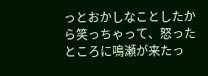っとおかしなことしたから笑っちゃって、怒ったところに鳴瀬が来たっ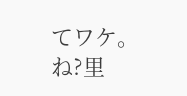てワケ。
ね?里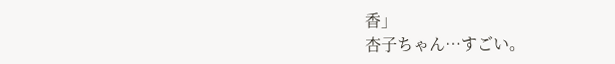香」
杏子ちゃん…すごい。